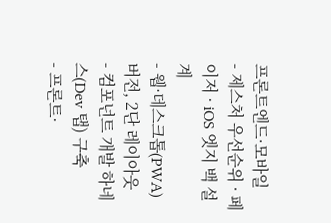프론트엔드·모바일
- 제스처 우선순위 · 페이저 · iOS 엣지 백 설계
- 웹·데스크톱(PWA) 버전, 2단 레이아웃
- 컴포넌트 개발 하네스(Dev 탭) 구축
- 프론트·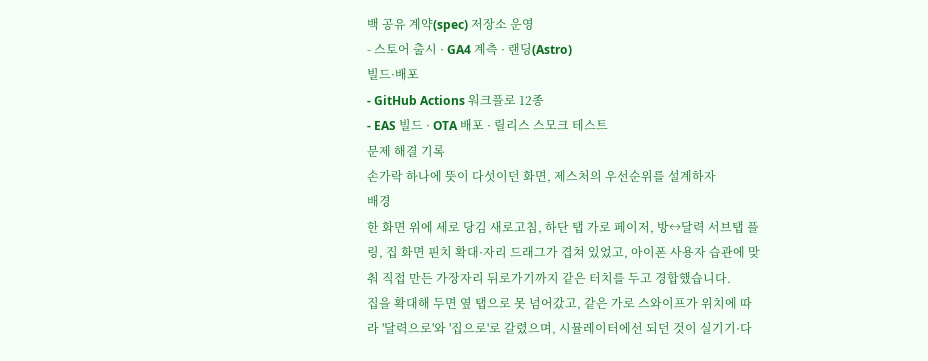백 공유 계약(spec) 저장소 운영
- 스토어 출시 · GA4 계측 · 랜딩(Astro)
빌드·배포
- GitHub Actions 워크플로 12종
- EAS 빌드 · OTA 배포 · 릴리스 스모크 테스트
문제 해결 기록
손가락 하나에 뜻이 다섯이던 화면, 제스처의 우선순위를 설계하자
배경
한 화면 위에 세로 당김 새로고침, 하단 탭 가로 페이저, 방↔달력 서브탭 플링, 집 화면 핀치 확대·자리 드래그가 겹쳐 있었고, 아이폰 사용자 습관에 맞춰 직접 만든 가장자리 뒤로가기까지 같은 터치를 두고 경합했습니다.
집을 확대해 두면 옆 탭으로 못 넘어갔고, 같은 가로 스와이프가 위치에 따라 '달력으로'와 '집으로'로 갈렸으며, 시뮬레이터에선 되던 것이 실기기·다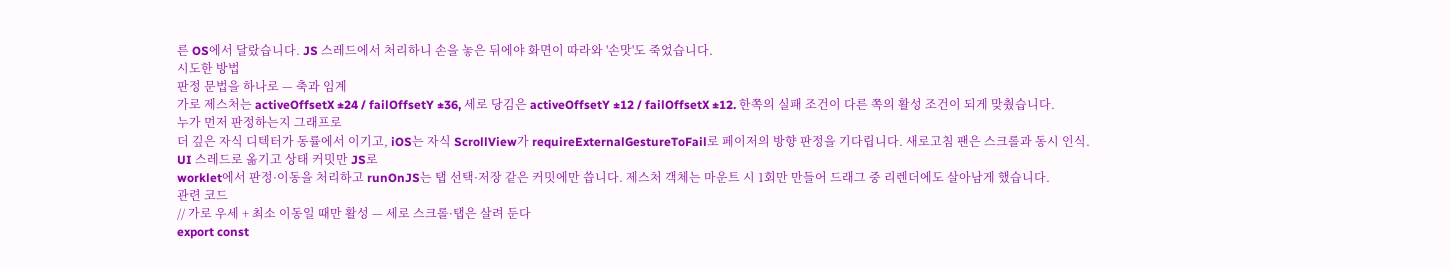른 OS에서 달랐습니다. JS 스레드에서 처리하니 손을 놓은 뒤에야 화면이 따라와 '손맛'도 죽었습니다.
시도한 방법
판정 문법을 하나로 — 축과 임계
가로 제스처는 activeOffsetX ±24 / failOffsetY ±36, 세로 당김은 activeOffsetY ±12 / failOffsetX ±12. 한쪽의 실패 조건이 다른 쪽의 활성 조건이 되게 맞췄습니다.
누가 먼저 판정하는지 그래프로
더 깊은 자식 디텍터가 동률에서 이기고, iOS는 자식 ScrollView가 requireExternalGestureToFail로 페이저의 방향 판정을 기다립니다. 새로고침 팬은 스크롤과 동시 인식.
UI 스레드로 옮기고 상태 커밋만 JS로
worklet에서 판정·이동을 처리하고 runOnJS는 탭 선택·저장 같은 커밋에만 씁니다. 제스처 객체는 마운트 시 1회만 만들어 드래그 중 리렌더에도 살아남게 했습니다.
관련 코드
// 가로 우세 + 최소 이동일 때만 활성 — 세로 스크롤·탭은 살려 둔다
export const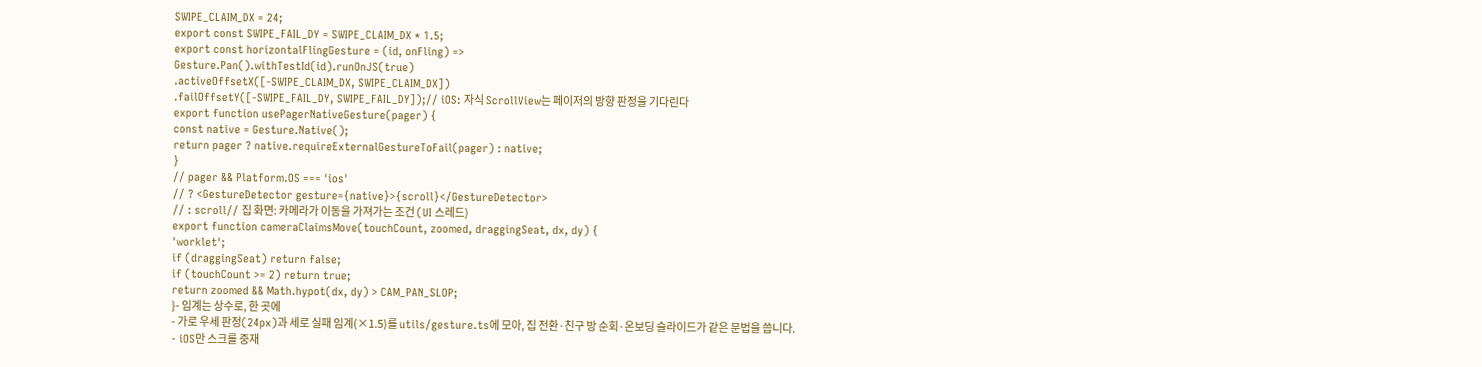SWIPE_CLAIM_DX = 24;
export const SWIPE_FAIL_DY = SWIPE_CLAIM_DX * 1.5;
export const horizontalFlingGesture = (id, onFling) =>
Gesture.Pan().withTestId(id).runOnJS(true)
.activeOffsetX([-SWIPE_CLAIM_DX, SWIPE_CLAIM_DX])
.failOffsetY([-SWIPE_FAIL_DY, SWIPE_FAIL_DY]);// iOS: 자식 ScrollView는 페이저의 방향 판정을 기다린다
export function usePagerNativeGesture(pager) {
const native = Gesture.Native();
return pager ? native.requireExternalGestureToFail(pager) : native;
}
// pager && Platform.OS === 'ios'
// ? <GestureDetector gesture={native}>{scroll}</GestureDetector>
// : scroll// 집 화면: 카메라가 이동을 가져가는 조건 (UI 스레드)
export function cameraClaimsMove(touchCount, zoomed, draggingSeat, dx, dy) {
'worklet';
if (draggingSeat) return false;
if (touchCount >= 2) return true;
return zoomed && Math.hypot(dx, dy) > CAM_PAN_SLOP;
}- 임계는 상수로, 한 곳에
- 가로 우세 판정(24px)과 세로 실패 임계(×1.5)를 utils/gesture.ts에 모아, 집 전환·친구 방 순회·온보딩 슬라이드가 같은 문법을 씁니다.
- iOS만 스크롤 중재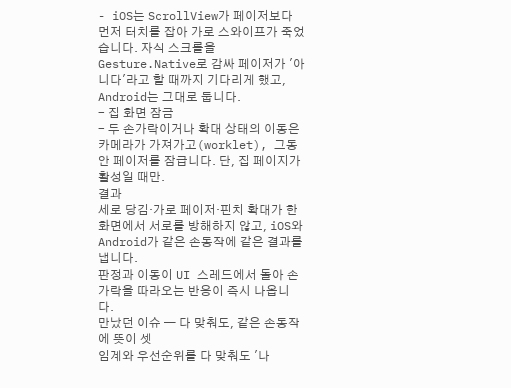- iOS는 ScrollView가 페이저보다 먼저 터치를 잡아 가로 스와이프가 죽었습니다. 자식 스크롤을 Gesture.Native로 감싸 페이저가 '아니다'라고 할 때까지 기다리게 했고, Android는 그대로 둡니다.
- 집 화면 잠금
- 두 손가락이거나 확대 상태의 이동은 카메라가 가져가고(worklet), 그동안 페이저를 잠급니다. 단, 집 페이지가 활성일 때만.
결과
세로 당김·가로 페이저·핀치 확대가 한 화면에서 서로를 방해하지 않고, iOS와 Android가 같은 손동작에 같은 결과를 냅니다.
판정과 이동이 UI 스레드에서 돌아 손가락을 따라오는 반응이 즉시 나옵니다.
만났던 이슈 — 다 맞춰도, 같은 손동작에 뜻이 셋
임계와 우선순위를 다 맞춰도 '나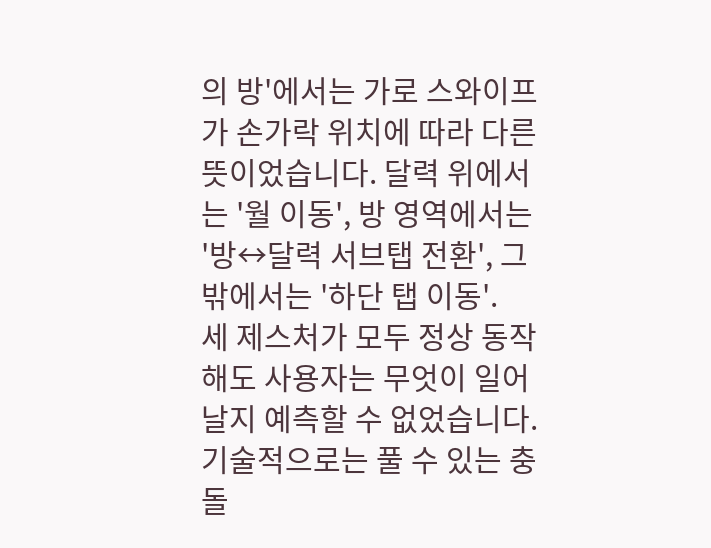의 방'에서는 가로 스와이프가 손가락 위치에 따라 다른 뜻이었습니다. 달력 위에서는 '월 이동', 방 영역에서는 '방↔달력 서브탭 전환', 그 밖에서는 '하단 탭 이동'.
세 제스처가 모두 정상 동작해도 사용자는 무엇이 일어날지 예측할 수 없었습니다. 기술적으로는 풀 수 있는 충돌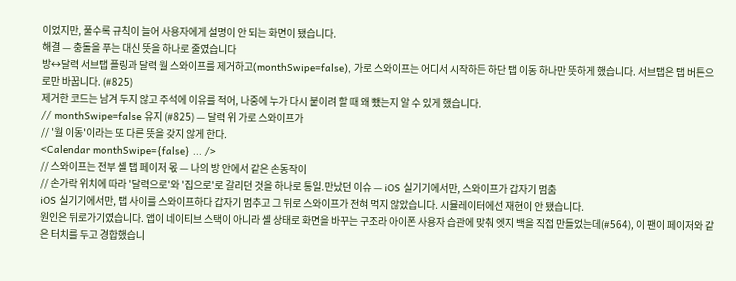이었지만, 풀수록 규칙이 늘어 사용자에게 설명이 안 되는 화면이 됐습니다.
해결 — 충돌을 푸는 대신 뜻을 하나로 줄였습니다
방↔달력 서브탭 플링과 달력 월 스와이프를 제거하고(monthSwipe=false), 가로 스와이프는 어디서 시작하든 하단 탭 이동 하나만 뜻하게 했습니다. 서브탭은 탭 버튼으로만 바꿉니다. (#825)
제거한 코드는 남겨 두지 않고 주석에 이유를 적어, 나중에 누가 다시 붙이려 할 때 왜 뺐는지 알 수 있게 했습니다.
// monthSwipe=false 유지 (#825) — 달력 위 가로 스와이프가
// '월 이동'이라는 또 다른 뜻을 갖지 않게 한다.
<Calendar monthSwipe={false} ... />
// 스와이프는 전부 셸 탭 페이저 몫 — 나의 방 안에서 같은 손동작이
// 손가락 위치에 따라 '달력으로'와 '집으로'로 갈리던 것을 하나로 통일.만났던 이슈 — iOS 실기기에서만, 스와이프가 갑자기 멈춤
iOS 실기기에서만, 탭 사이를 스와이프하다 갑자기 멈추고 그 뒤로 스와이프가 전혀 먹지 않았습니다. 시뮬레이터에선 재현이 안 됐습니다.
원인은 뒤로가기였습니다. 앱이 네이티브 스택이 아니라 셸 상태로 화면을 바꾸는 구조라 아이폰 사용자 습관에 맞춰 엣지 백을 직접 만들었는데(#564), 이 팬이 페이저와 같은 터치를 두고 경합했습니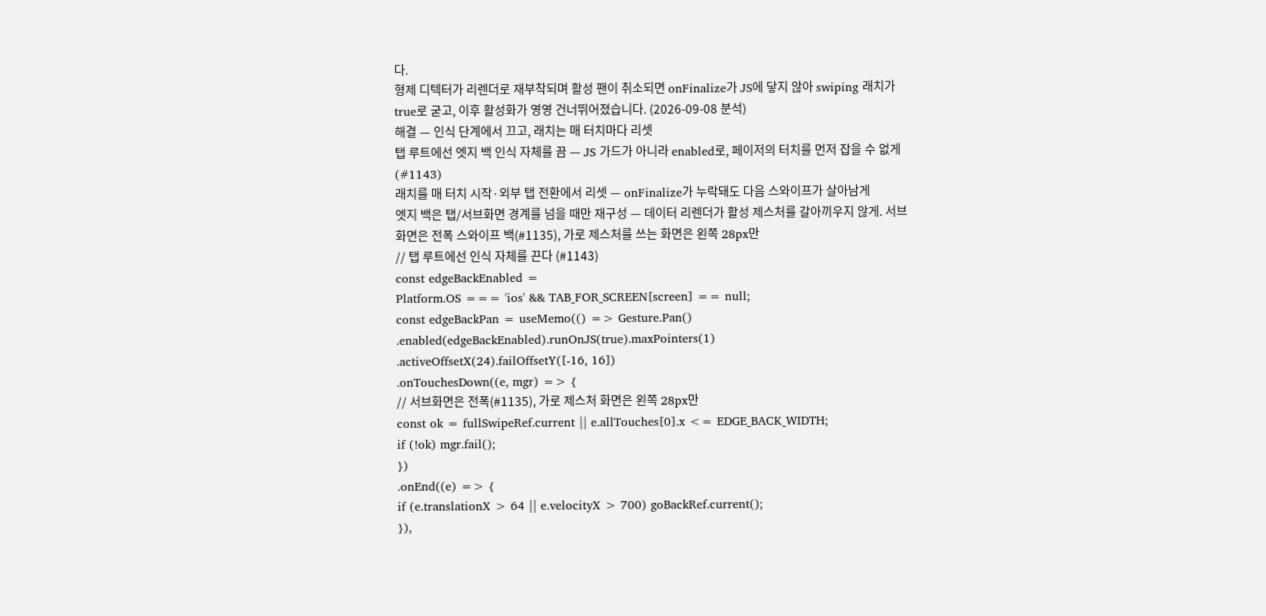다.
형제 디텍터가 리렌더로 재부착되며 활성 팬이 취소되면 onFinalize가 JS에 닿지 않아 swiping 래치가 true로 굳고, 이후 활성화가 영영 건너뛰어졌습니다. (2026-09-08 분석)
해결 — 인식 단계에서 끄고, 래치는 매 터치마다 리셋
탭 루트에선 엣지 백 인식 자체를 끔 — JS 가드가 아니라 enabled로, 페이저의 터치를 먼저 잡을 수 없게 (#1143)
래치를 매 터치 시작·외부 탭 전환에서 리셋 — onFinalize가 누락돼도 다음 스와이프가 살아남게
엣지 백은 탭/서브화면 경계를 넘을 때만 재구성 — 데이터 리렌더가 활성 제스처를 갈아끼우지 않게. 서브화면은 전폭 스와이프 백(#1135), 가로 제스처를 쓰는 화면은 왼쪽 28px만
// 탭 루트에선 인식 자체를 끈다 (#1143)
const edgeBackEnabled =
Platform.OS === 'ios' && TAB_FOR_SCREEN[screen] == null;
const edgeBackPan = useMemo(() => Gesture.Pan()
.enabled(edgeBackEnabled).runOnJS(true).maxPointers(1)
.activeOffsetX(24).failOffsetY([-16, 16])
.onTouchesDown((e, mgr) => {
// 서브화면은 전폭(#1135), 가로 제스처 화면은 왼쪽 28px만
const ok = fullSwipeRef.current || e.allTouches[0].x <= EDGE_BACK_WIDTH;
if (!ok) mgr.fail();
})
.onEnd((e) => {
if (e.translationX > 64 || e.velocityX > 700) goBackRef.current();
}),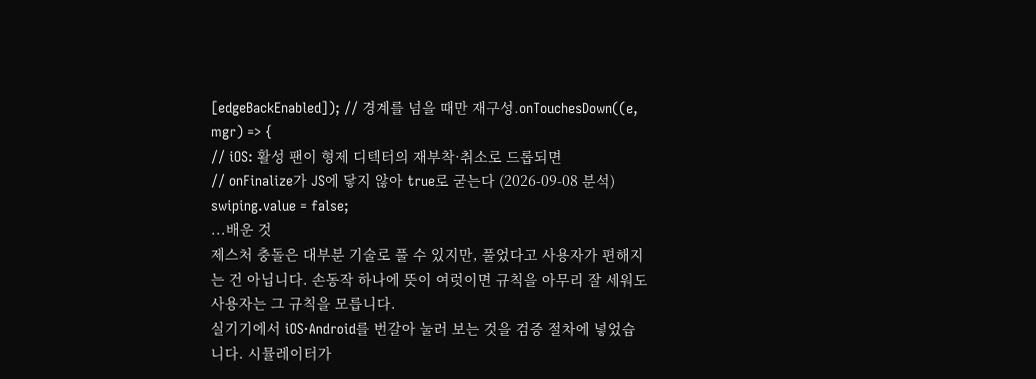[edgeBackEnabled]); // 경계를 넘을 때만 재구성.onTouchesDown((e, mgr) => {
// iOS: 활성 팬이 형제 디텍터의 재부착·취소로 드롭되면
// onFinalize가 JS에 닿지 않아 true로 굳는다 (2026-09-08 분석)
swiping.value = false;
...배운 것
제스처 충돌은 대부분 기술로 풀 수 있지만, 풀었다고 사용자가 편해지는 건 아닙니다. 손동작 하나에 뜻이 여럿이면 규칙을 아무리 잘 세워도 사용자는 그 규칙을 모릅니다.
실기기에서 iOS·Android를 번갈아 눌러 보는 것을 검증 절차에 넣었습니다. 시뮬레이터가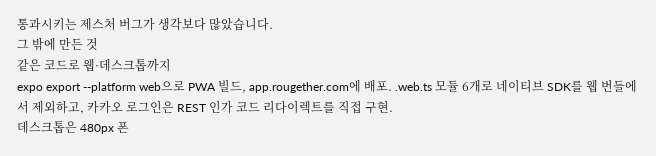통과시키는 제스처 버그가 생각보다 많았습니다.
그 밖에 만든 것
같은 코드로 웹·데스크톱까지
expo export --platform web으로 PWA 빌드, app.rougether.com에 배포. .web.ts 모듈 6개로 네이티브 SDK를 웹 번들에서 제외하고, 카카오 로그인은 REST 인가 코드 리다이렉트를 직접 구현.
데스크톱은 480px 폰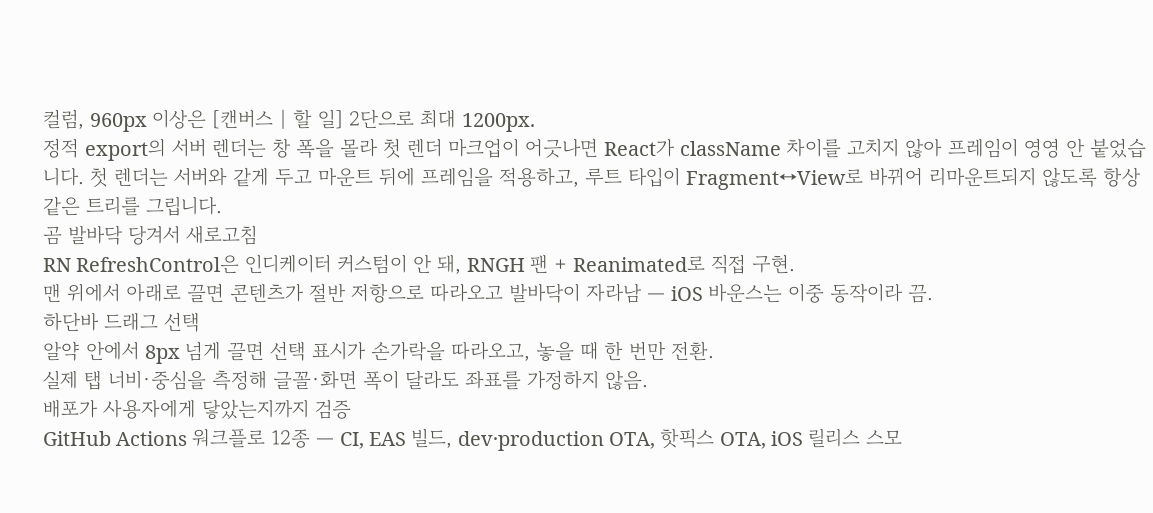컬럼, 960px 이상은 [캔버스 | 할 일] 2단으로 최대 1200px.
정적 export의 서버 렌더는 창 폭을 몰라 첫 렌더 마크업이 어긋나면 React가 className 차이를 고치지 않아 프레임이 영영 안 붙었습니다. 첫 렌더는 서버와 같게 두고 마운트 뒤에 프레임을 적용하고, 루트 타입이 Fragment↔View로 바뀌어 리마운트되지 않도록 항상 같은 트리를 그립니다.
곰 발바닥 당겨서 새로고침
RN RefreshControl은 인디케이터 커스텀이 안 돼, RNGH 팬 + Reanimated로 직접 구현.
맨 위에서 아래로 끌면 콘텐츠가 절반 저항으로 따라오고 발바닥이 자라남 — iOS 바운스는 이중 동작이라 끔.
하단바 드래그 선택
알약 안에서 8px 넘게 끌면 선택 표시가 손가락을 따라오고, 놓을 때 한 번만 전환.
실제 탭 너비·중심을 측정해 글꼴·화면 폭이 달라도 좌표를 가정하지 않음.
배포가 사용자에게 닿았는지까지 검증
GitHub Actions 워크플로 12종 — CI, EAS 빌드, dev·production OTA, 핫픽스 OTA, iOS 릴리스 스모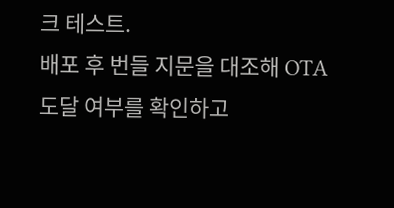크 테스트.
배포 후 번들 지문을 대조해 OTA 도달 여부를 확인하고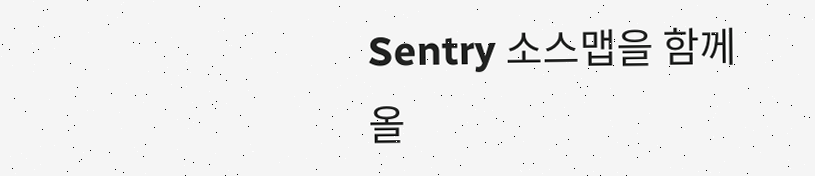Sentry 소스맵을 함께 올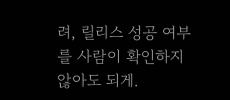려, 릴리스 성공 여부를 사람이 확인하지 않아도 되게.